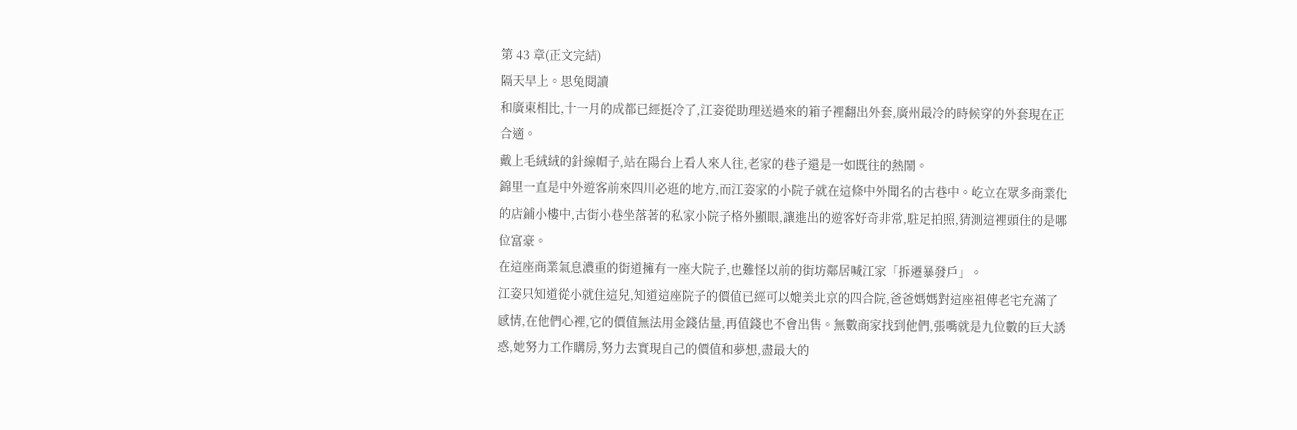第 43 章(正文完結)
隔天早上。思兔閱讀
和廣東相比,十一月的成都已經挺冷了,江姿從助理送過來的箱子裡翻出外套,廣州最冷的時候穿的外套現在正合適。
戴上毛絨絨的針線帽子,站在陽台上看人來人往,老家的巷子還是一如既往的熱鬧。
錦里一直是中外遊客前來四川必逛的地方,而江姿家的小院子就在這條中外聞名的古巷中。屹立在眾多商業化的店鋪小樓中,古街小巷坐落著的私家小院子格外顯眼,讓進出的遊客好奇非常,駐足拍照,猜測這裡頭住的是哪位富豪。
在這座商業氣息濃重的街道擁有一座大院子,也難怪以前的街坊鄰居喊江家「拆遷暴發戶」。
江姿只知道從小就住這兒,知道這座院子的價值已經可以媲美北京的四合院,爸爸媽媽對這座祖傳老宅充滿了感情,在他們心裡,它的價值無法用金錢估量,再值錢也不會出售。無數商家找到他們,張嘴就是九位數的巨大誘惑,她努力工作購房,努力去實現自己的價值和夢想,盡最大的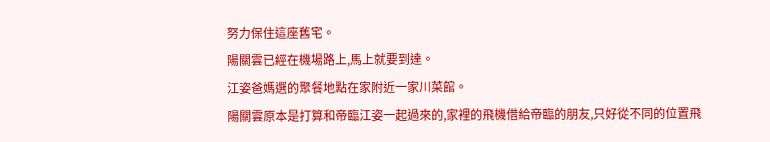努力保住這座舊宅。
陽關雲已經在機場路上,馬上就要到達。
江姿爸媽選的聚餐地點在家附近一家川菜館。
陽關雲原本是打算和帝臨江姿一起過來的,家裡的飛機借給帝臨的朋友,只好從不同的位置飛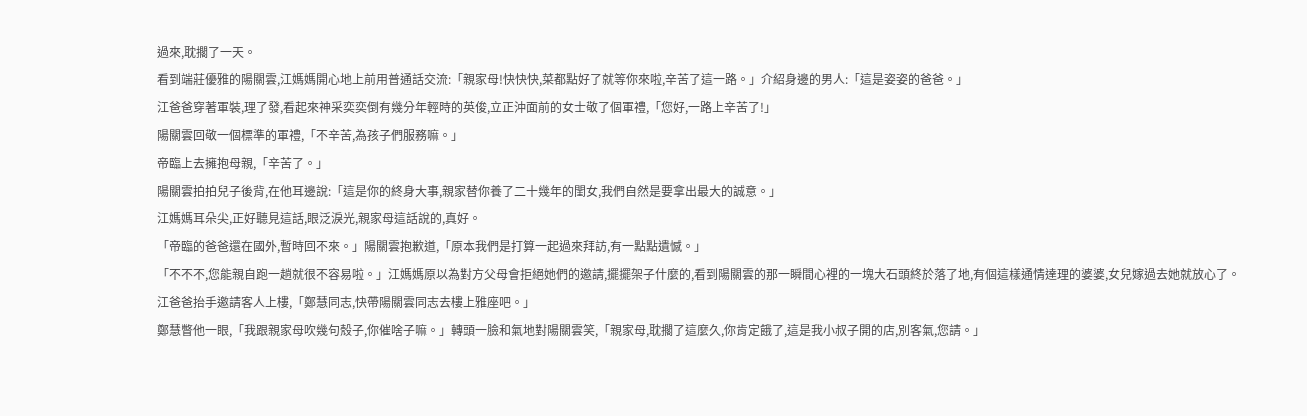過來,耽擱了一天。
看到端莊優雅的陽關雲,江媽媽開心地上前用普通話交流:「親家母!快快快,菜都點好了就等你來啦,辛苦了這一路。」介紹身邊的男人:「這是姿姿的爸爸。」
江爸爸穿著軍裝,理了發,看起來神采奕奕倒有幾分年輕時的英俊,立正沖面前的女士敬了個軍禮,「您好,一路上辛苦了!」
陽關雲回敬一個標準的軍禮,「不辛苦,為孩子們服務嘛。」
帝臨上去擁抱母親,「辛苦了。」
陽關雲拍拍兒子後背,在他耳邊說:「這是你的終身大事,親家替你養了二十幾年的閨女,我們自然是要拿出最大的誠意。」
江媽媽耳朵尖,正好聽見這話,眼泛淚光,親家母這話說的,真好。
「帝臨的爸爸還在國外,暫時回不來。」陽關雲抱歉道,「原本我們是打算一起過來拜訪,有一點點遺憾。」
「不不不,您能親自跑一趟就很不容易啦。」江媽媽原以為對方父母會拒絕她們的邀請,擺擺架子什麼的,看到陽關雲的那一瞬間心裡的一塊大石頭終於落了地,有個這樣通情達理的婆婆,女兒嫁過去她就放心了。
江爸爸抬手邀請客人上樓,「鄭慧同志,快帶陽關雲同志去樓上雅座吧。」
鄭慧瞥他一眼,「我跟親家母吹幾句殼子,你催啥子嘛。」轉頭一臉和氣地對陽關雲笑,「親家母,耽擱了這麼久,你肯定餓了,這是我小叔子開的店,別客氣,您請。」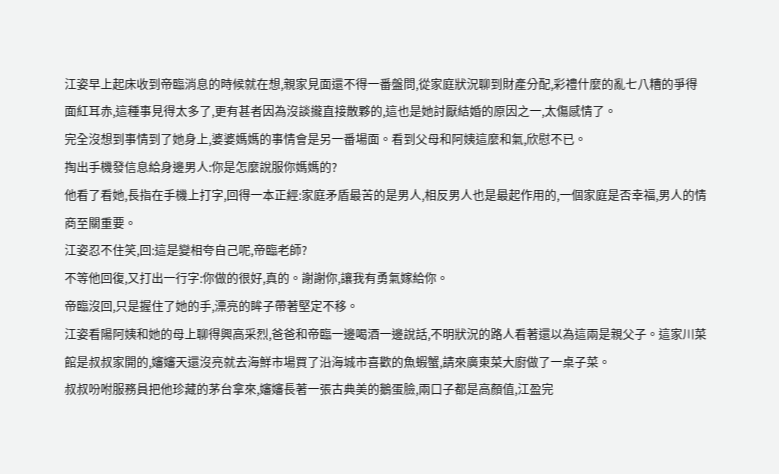江姿早上起床收到帝臨消息的時候就在想,親家見面還不得一番盤問,從家庭狀況聊到財產分配,彩禮什麼的亂七八糟的爭得面紅耳赤,這種事見得太多了,更有甚者因為沒談攏直接散夥的,這也是她討厭結婚的原因之一,太傷感情了。
完全沒想到事情到了她身上,婆婆媽媽的事情會是另一番場面。看到父母和阿姨這麼和氣,欣慰不已。
掏出手機發信息給身邊男人:你是怎麼說服你媽媽的?
他看了看她,長指在手機上打字,回得一本正經:家庭矛盾最苦的是男人,相反男人也是最起作用的,一個家庭是否幸福,男人的情商至關重要。
江姿忍不住笑,回:這是變相夸自己呢,帝臨老師?
不等他回復,又打出一行字:你做的很好,真的。謝謝你,讓我有勇氣嫁給你。
帝臨沒回,只是握住了她的手,漂亮的眸子帶著堅定不移。
江姿看陽阿姨和她的母上聊得興高采烈,爸爸和帝臨一邊喝酒一邊說話,不明狀況的路人看著還以為這兩是親父子。這家川菜館是叔叔家開的,嬸嬸天還沒亮就去海鮮市場買了沿海城市喜歡的魚蝦蟹,請來廣東菜大廚做了一桌子菜。
叔叔吩咐服務員把他珍藏的茅台拿來,嬸嬸長著一張古典美的鵝蛋臉,兩口子都是高顏值,江盈完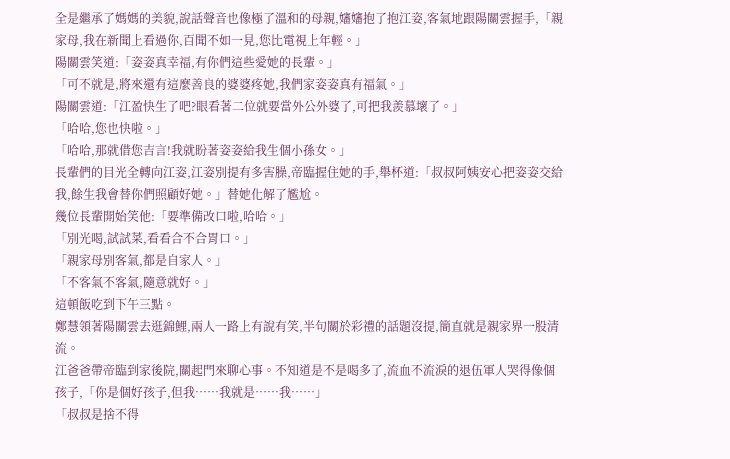全是繼承了媽媽的美貌,說話聲音也像極了溫和的母親,嬸嬸抱了抱江姿,客氣地跟陽關雲握手,「親家母,我在新聞上看過你,百聞不如一見,您比電視上年輕。」
陽關雲笑道:「姿姿真幸福,有你們這些愛她的長輩。」
「可不就是,將來還有這麼善良的婆婆疼她,我們家姿姿真有福氣。」
陽關雲道:「江盈快生了吧?眼看著二位就要當外公外婆了,可把我羨慕壞了。」
「哈哈,您也快啦。」
「哈哈,那就借您吉言!我就盼著姿姿給我生個小孫女。」
長輩們的目光全轉向江姿,江姿別提有多害臊,帝臨握住她的手,舉杯道:「叔叔阿姨安心把姿姿交給我,餘生我會替你們照顧好她。」替她化解了尷尬。
幾位長輩開始笑他:「要準備改口啦,哈哈。」
「別光喝,試試菜,看看合不合胃口。」
「親家母別客氣,都是自家人。」
「不客氣不客氣,隨意就好。」
這頓飯吃到下午三點。
鄭慧領著陽關雲去逛錦鯉,兩人一路上有說有笑,半句關於彩禮的話題沒提,簡直就是親家界一股清流。
江爸爸帶帝臨到家後院,關起門來聊心事。不知道是不是喝多了,流血不流淚的退伍軍人哭得像個孩子,「你是個好孩子,但我……我就是……我……」
「叔叔是捨不得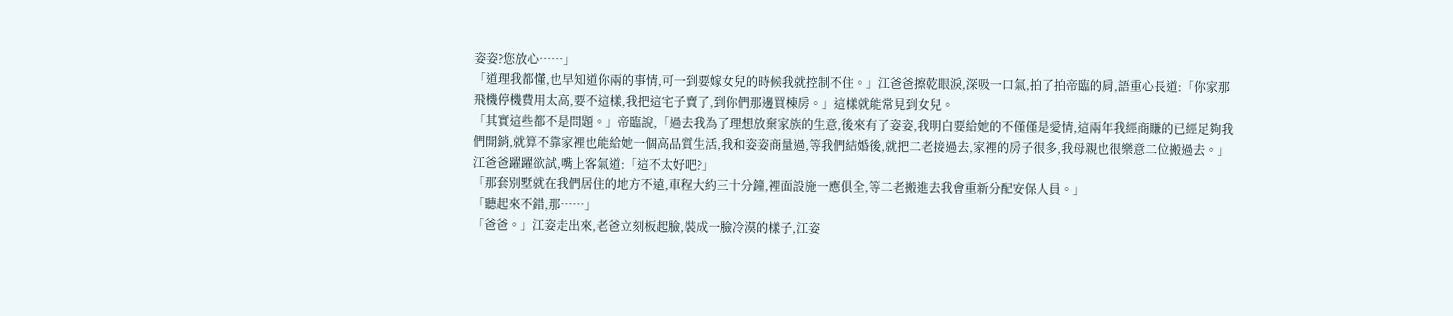姿姿?您放心……」
「道理我都懂,也早知道你兩的事情,可一到要嫁女兒的時候我就控制不住。」江爸爸擦乾眼淚,深吸一口氣,拍了拍帝臨的肩,語重心長道:「你家那飛機停機費用太高,要不這樣,我把這宅子賣了,到你們那邊買棟房。」這樣就能常見到女兒。
「其實這些都不是問題。」帝臨說,「過去我為了理想放棄家族的生意,後來有了姿姿,我明白要給她的不僅僅是愛情,這兩年我經商賺的已經足夠我們開銷,就算不靠家裡也能給她一個高品質生活,我和姿姿商量過,等我們結婚後,就把二老接過去,家裡的房子很多,我母親也很樂意二位搬過去。」
江爸爸躍躍欲試,嘴上客氣道:「這不太好吧?」
「那套別墅就在我們居住的地方不遠,車程大約三十分鐘,裡面設施一應俱全,等二老搬進去我會重新分配安保人員。」
「聽起來不錯,那……」
「爸爸。」江姿走出來,老爸立刻板起臉,裝成一臉冷漠的樣子,江姿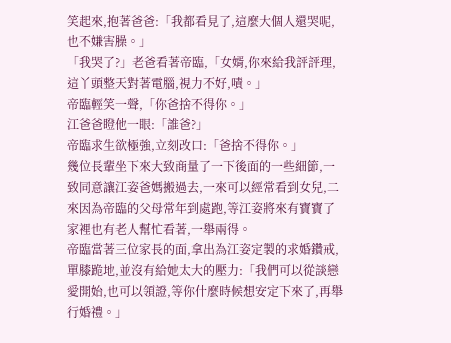笑起來,抱著爸爸:「我都看見了,這麼大個人還哭呢,也不嫌害臊。」
「我哭了?」老爸看著帝臨,「女婿,你來給我評評理,這丫頭整天對著電腦,視力不好,嘖。」
帝臨輕笑一聲,「你爸捨不得你。」
江爸爸瞪他一眼:「誰爸?」
帝臨求生欲極強,立刻改口:「爸捨不得你。」
幾位長輩坐下來大致商量了一下後面的一些細節,一致同意讓江姿爸媽搬過去,一來可以經常看到女兒,二來因為帝臨的父母常年到處跑,等江姿將來有寶寶了家裡也有老人幫忙看著,一舉兩得。
帝臨當著三位家長的面,拿出為江姿定製的求婚鑽戒,單膝跪地,並沒有給她太大的壓力:「我們可以從談戀愛開始,也可以領證,等你什麼時候想安定下來了,再舉行婚禮。」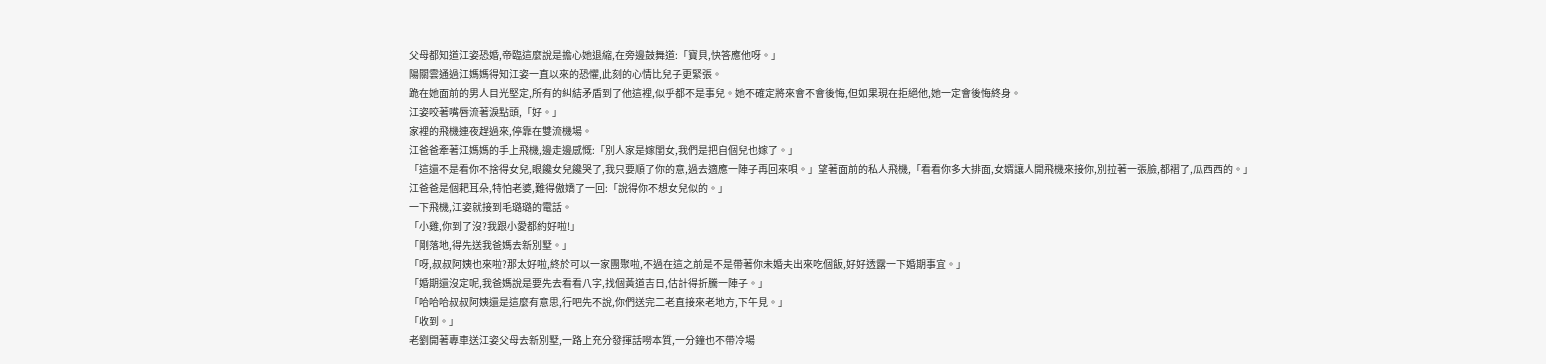父母都知道江姿恐婚,帝臨這麼說是擔心她退縮,在旁邊鼓舞道:「寶貝,快答應他呀。」
陽關雲通過江媽媽得知江姿一直以來的恐懼,此刻的心情比兒子更緊張。
跪在她面前的男人目光堅定,所有的糾結矛盾到了他這裡,似乎都不是事兒。她不確定將來會不會後悔,但如果現在拒絕他,她一定會後悔終身。
江姿咬著嘴唇流著淚點頭,「好。」
家裡的飛機連夜趕過來,停靠在雙流機場。
江爸爸牽著江媽媽的手上飛機,邊走邊感慨:「別人家是嫁閨女,我們是把自個兒也嫁了。」
「這還不是看你不捨得女兒,眼饞女兒饞哭了,我只要順了你的意,過去適應一陣子再回來唄。」望著面前的私人飛機,「看看你多大排面,女婿讓人開飛機來接你,別拉著一張臉,都褶了,瓜西西的。」
江爸爸是個耙耳朵,特怕老婆,難得傲嬌了一回:「說得你不想女兒似的。」
一下飛機,江姿就接到毛璐璐的電話。
「小雞,你到了沒?我跟小愛都約好啦!」
「剛落地,得先送我爸媽去新別墅。」
「呀,叔叔阿姨也來啦?那太好啦,終於可以一家團聚啦,不過在這之前是不是帶著你未婚夫出來吃個飯,好好透露一下婚期事宜。」
「婚期還沒定呢,我爸媽說是要先去看看八字,找個黃道吉日,估計得折騰一陣子。」
「哈哈哈叔叔阿姨還是這麼有意思,行吧先不說,你們送完二老直接來老地方,下午見。」
「收到。」
老劉開著專車送江姿父母去新別墅,一路上充分發揮話嘮本質,一分鐘也不帶冷場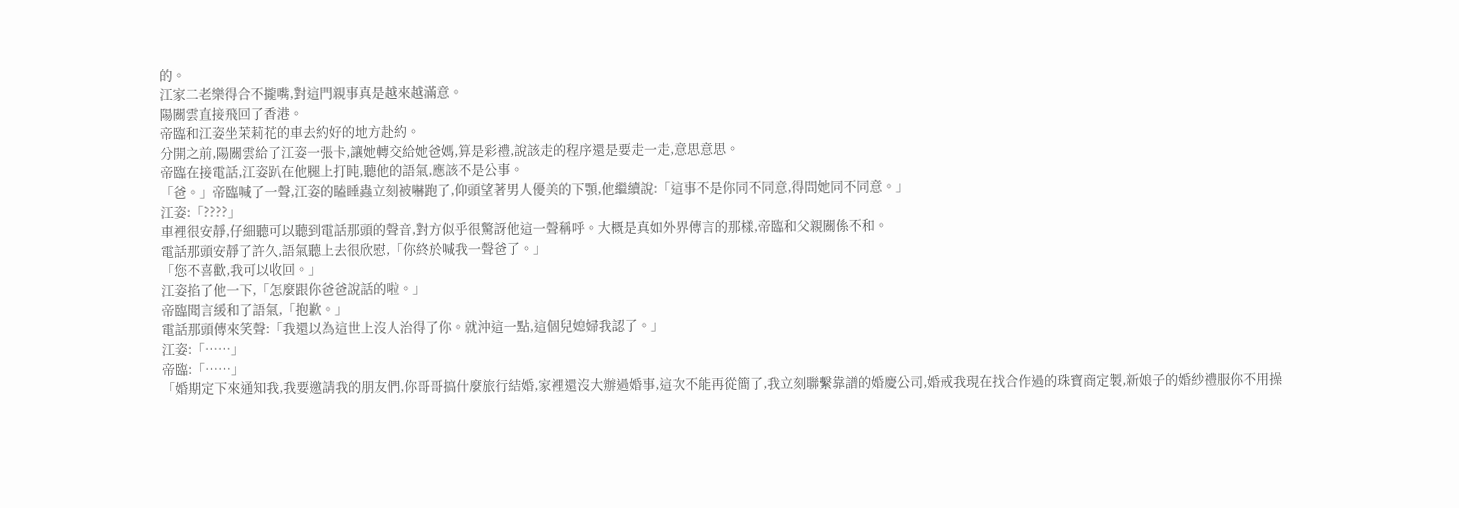的。
江家二老樂得合不攏嘴,對這門親事真是越來越滿意。
陽關雲直接飛回了香港。
帝臨和江姿坐茉莉花的車去約好的地方赴約。
分開之前,陽關雲給了江姿一張卡,讓她轉交給她爸媽,算是彩禮,說該走的程序還是要走一走,意思意思。
帝臨在接電話,江姿趴在他腿上打盹,聽他的語氣,應該不是公事。
「爸。」帝臨喊了一聲,江姿的瞌睡蟲立刻被嚇跑了,仰頭望著男人優美的下顎,他繼續說:「這事不是你同不同意,得問她同不同意。」
江姿:「????」
車裡很安靜,仔細聽可以聽到電話那頭的聲音,對方似乎很驚訝他這一聲稱呼。大概是真如外界傳言的那樣,帝臨和父親關係不和。
電話那頭安靜了許久,語氣聽上去很欣慰,「你終於喊我一聲爸了。」
「您不喜歡,我可以收回。」
江姿掐了他一下,「怎麼跟你爸爸說話的啦。」
帝臨聞言緩和了語氣,「抱歉。」
電話那頭傳來笑聲:「我還以為這世上沒人治得了你。就沖這一點,這個兒媳婦我認了。」
江姿:「……」
帝臨:「……」
「婚期定下來通知我,我要邀請我的朋友們,你哥哥搞什麼旅行結婚,家裡還沒大辦過婚事,這次不能再從簡了,我立刻聯繫靠譜的婚慶公司,婚戒我現在找合作過的珠寶商定製,新娘子的婚紗禮服你不用操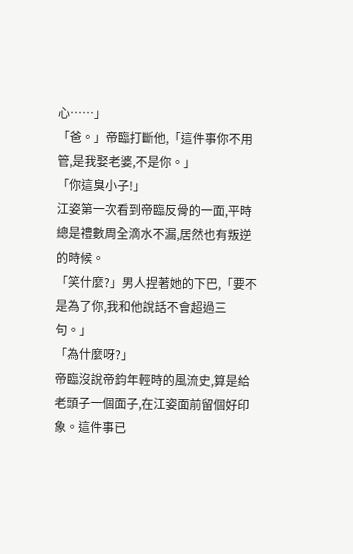心……」
「爸。」帝臨打斷他,「這件事你不用管,是我娶老婆,不是你。」
「你這臭小子!」
江姿第一次看到帝臨反骨的一面,平時總是禮數周全滴水不漏,居然也有叛逆的時候。
「笑什麼?」男人捏著她的下巴,「要不是為了你,我和他說話不會超過三句。」
「為什麼呀?」
帝臨沒說帝鈞年輕時的風流史,算是給老頭子一個面子,在江姿面前留個好印象。這件事已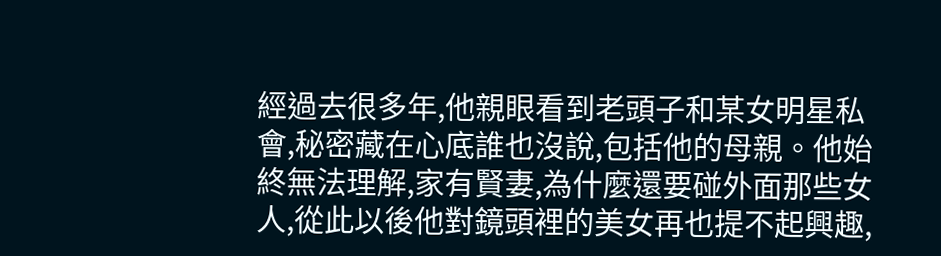經過去很多年,他親眼看到老頭子和某女明星私會,秘密藏在心底誰也沒說,包括他的母親。他始終無法理解,家有賢妻,為什麼還要碰外面那些女人,從此以後他對鏡頭裡的美女再也提不起興趣,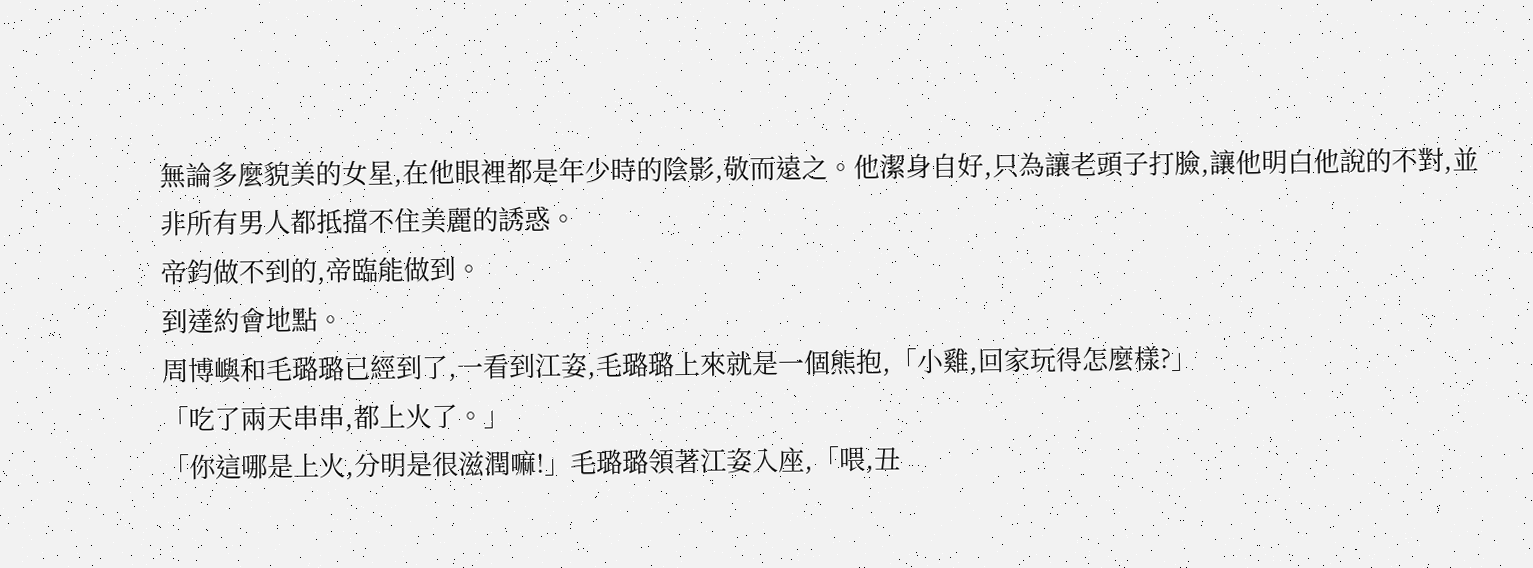無論多麼貌美的女星,在他眼裡都是年少時的陰影,敬而遠之。他潔身自好,只為讓老頭子打臉,讓他明白他說的不對,並非所有男人都抵擋不住美麗的誘惑。
帝鈞做不到的,帝臨能做到。
到達約會地點。
周博嶼和毛璐璐已經到了,一看到江姿,毛璐璐上來就是一個熊抱,「小雞,回家玩得怎麼樣?」
「吃了兩天串串,都上火了。」
「你這哪是上火,分明是很滋潤嘛!」毛璐璐領著江姿入座,「喂,丑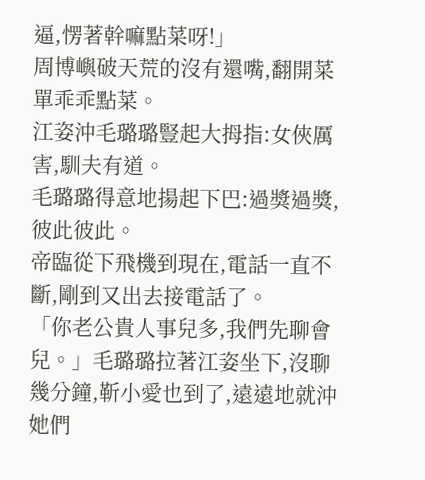逼,愣著幹嘛點菜呀!」
周博嶼破天荒的沒有還嘴,翻開菜單乖乖點菜。
江姿沖毛璐璐豎起大拇指:女俠厲害,馴夫有道。
毛璐璐得意地揚起下巴:過獎過獎,彼此彼此。
帝臨從下飛機到現在,電話一直不斷,剛到又出去接電話了。
「你老公貴人事兒多,我們先聊會兒。」毛璐璐拉著江姿坐下,沒聊幾分鐘,靳小愛也到了,遠遠地就沖她們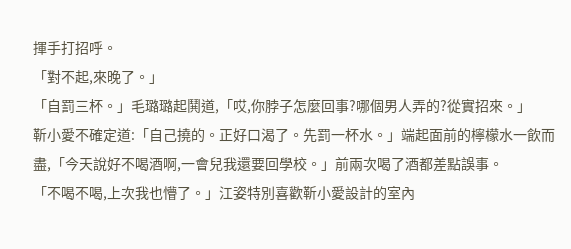揮手打招呼。
「對不起,來晚了。」
「自罰三杯。」毛璐璐起鬨道,「哎,你脖子怎麼回事?哪個男人弄的?從實招來。」
靳小愛不確定道:「自己撓的。正好口渴了。先罰一杯水。」端起面前的檸檬水一飲而盡,「今天說好不喝酒啊,一會兒我還要回學校。」前兩次喝了酒都差點誤事。
「不喝不喝,上次我也懵了。」江姿特別喜歡靳小愛設計的室內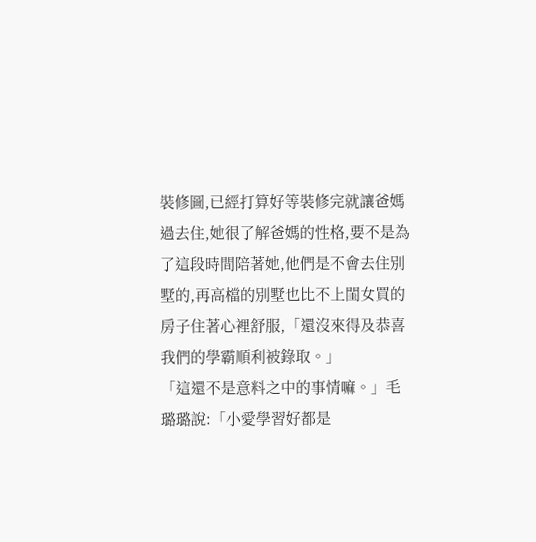裝修圖,已經打算好等裝修完就讓爸媽過去住,她很了解爸媽的性格,要不是為了這段時間陪著她,他們是不會去住別墅的,再高檔的別墅也比不上閨女買的房子住著心裡舒服,「還沒來得及恭喜我們的學霸順利被錄取。」
「這還不是意料之中的事情嘛。」毛璐璐說:「小愛學習好都是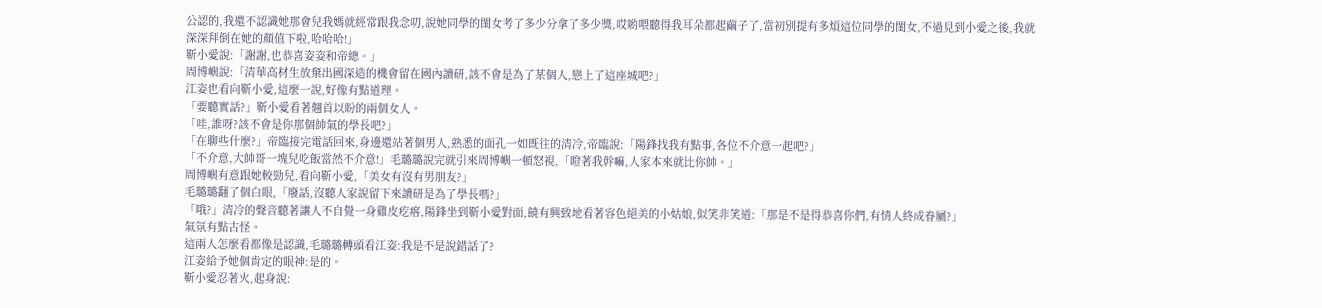公認的,我還不認識她那會兒我媽就經常跟我念叨,說她同學的閨女考了多少分拿了多少獎,哎喲喂聽得我耳朵都起繭子了,當初別提有多煩這位同學的閨女,不過見到小愛之後,我就深深拜倒在她的顏值下啦,哈哈哈!」
靳小愛說:「謝謝,也恭喜姿姿和帝總。」
周博嶼說:「清華高材生放棄出國深造的機會留在國內讀研,該不會是為了某個人,戀上了這座城吧?」
江姿也看向靳小愛,這麼一說,好像有點道理。
「要聽實話?」靳小愛看著翹首以盼的兩個女人。
「哇,誰呀?該不會是你那個帥氣的學長吧?」
「在聊些什麼?」帝臨接完電話回來,身邊還站著個男人,熟悉的面孔一如既往的清冷,帝臨說:「陽鋒找我有點事,各位不介意一起吧?」
「不介意,大帥哥一塊兒吃飯當然不介意!」毛璐璐說完就引來周博嶼一頓怒視,「瞪著我幹嘛,人家本來就比你帥。」
周博嶼有意跟她較勁兒,看向靳小愛,「美女有沒有男朋友?」
毛璐璐翻了個白眼,「廢話,沒聽人家說留下來讀研是為了學長嗎?」
「哦?」清冷的聲音聽著讓人不自覺一身雞皮疙瘩,陽鋒坐到靳小愛對面,饒有興致地看著容色絕美的小姑娘,似笑非笑道:「那是不是得恭喜你們,有情人終成眷屬?」
氣氛有點古怪。
這兩人怎麼看都像是認識,毛璐璐轉頭看江姿:我是不是說錯話了?
江姿給予她個肯定的眼神:是的。
靳小愛忍著火,起身說: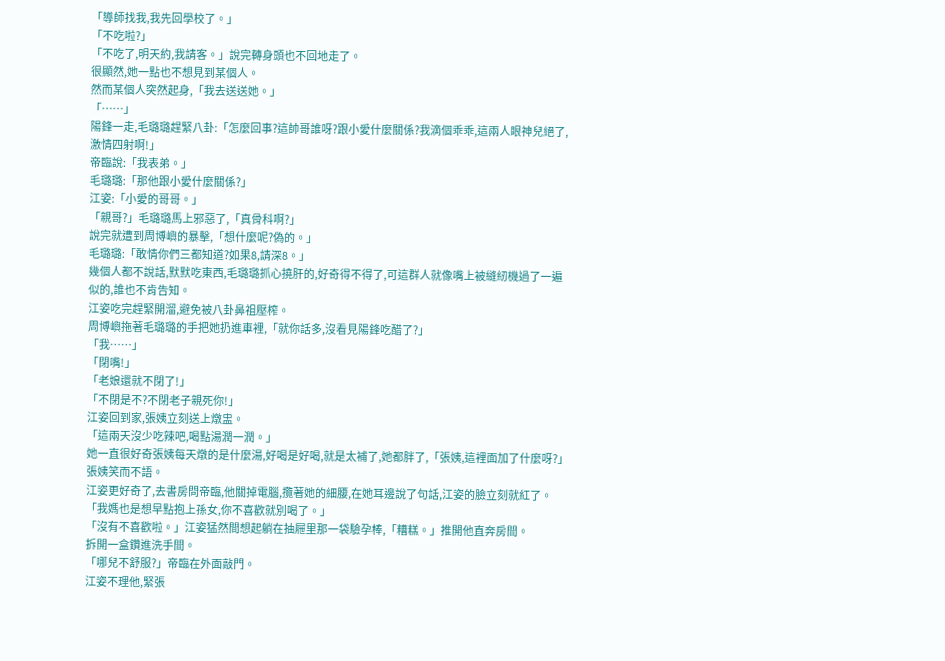「導師找我,我先回學校了。」
「不吃啦?」
「不吃了,明天約,我請客。」說完轉身頭也不回地走了。
很顯然,她一點也不想見到某個人。
然而某個人突然起身,「我去送送她。」
「……」
陽鋒一走,毛璐璐趕緊八卦:「怎麼回事?這帥哥誰呀?跟小愛什麼關係?我滴個乖乖,這兩人眼神兒絕了,激情四射啊!」
帝臨說:「我表弟。」
毛璐璐:「那他跟小愛什麼關係?」
江姿:「小愛的哥哥。」
「親哥?」毛璐璐馬上邪惡了,「真骨科啊?」
說完就遭到周博嶼的暴擊,「想什麼呢?偽的。」
毛璐璐:「敢情你們三都知道?如果8,請深8。」
幾個人都不說話,默默吃東西,毛璐璐抓心撓肝的,好奇得不得了,可這群人就像嘴上被縫紉機過了一遍似的,誰也不肯告知。
江姿吃完趕緊開溜,避免被八卦鼻祖壓榨。
周博嶼拖著毛璐璐的手把她扔進車裡,「就你話多,沒看見陽鋒吃醋了?」
「我……」
「閉嘴!」
「老娘還就不閉了!」
「不閉是不?不閉老子親死你!」
江姿回到家,張姨立刻送上燉盅。
「這兩天沒少吃辣吧,喝點湯潤一潤。」
她一直很好奇張姨每天燉的是什麼湯,好喝是好喝,就是太補了,她都胖了,「張姨,這裡面加了什麼呀?」
張姨笑而不語。
江姿更好奇了,去書房問帝臨,他關掉電腦,攬著她的細腰,在她耳邊說了句話,江姿的臉立刻就紅了。
「我媽也是想早點抱上孫女,你不喜歡就別喝了。」
「沒有不喜歡啦。」江姿猛然間想起躺在抽屜里那一袋驗孕棒,「糟糕。」推開他直奔房間。
拆開一盒鑽進洗手間。
「哪兒不舒服?」帝臨在外面敲門。
江姿不理他,緊張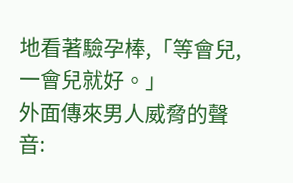地看著驗孕棒,「等會兒,一會兒就好。」
外面傳來男人威脅的聲音: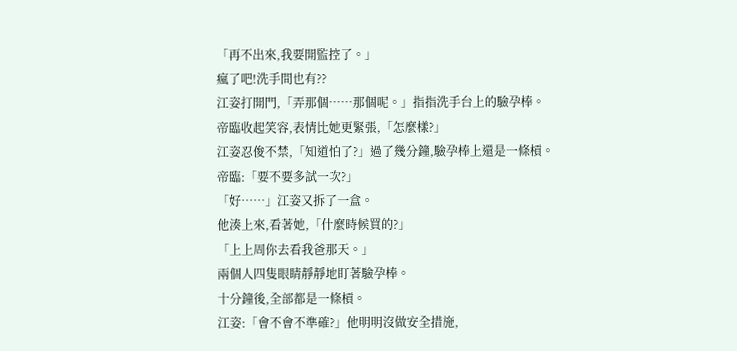「再不出來,我要開監控了。」
瘋了吧!洗手間也有??
江姿打開門,「弄那個……那個呢。」指指洗手台上的驗孕棒。
帝臨收起笑容,表情比她更緊張,「怎麼樣?」
江姿忍俊不禁,「知道怕了?」過了幾分鐘,驗孕棒上還是一條槓。
帝臨:「要不要多試一次?」
「好……」江姿又拆了一盒。
他湊上來,看著她,「什麼時候買的?」
「上上周你去看我爸那天。」
兩個人四隻眼睛靜靜地盯著驗孕棒。
十分鐘後,全部都是一條槓。
江姿:「會不會不準確?」他明明沒做安全措施,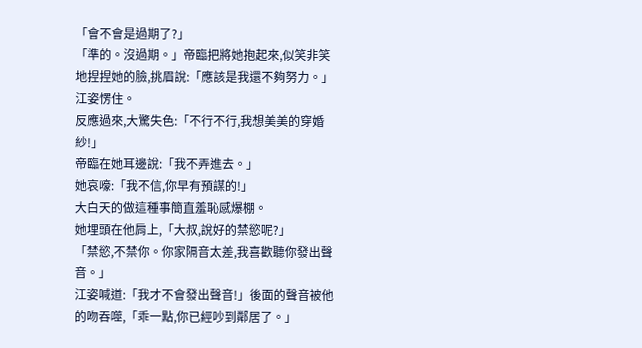「會不會是過期了?」
「準的。沒過期。」帝臨把將她抱起來,似笑非笑地捏捏她的臉,挑眉說:「應該是我還不夠努力。」
江姿愣住。
反應過來,大驚失色:「不行不行,我想美美的穿婚紗!」
帝臨在她耳邊說:「我不弄進去。」
她哀嚎:「我不信,你早有預謀的!」
大白天的做這種事簡直羞恥感爆棚。
她埋頭在他肩上,「大叔,說好的禁慾呢?」
「禁慾,不禁你。你家隔音太差,我喜歡聽你發出聲音。」
江姿喊道:「我才不會發出聲音!」後面的聲音被他的吻吞噬,「乖一點,你已經吵到鄰居了。」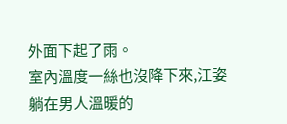外面下起了雨。
室內溫度一絲也沒降下來,江姿躺在男人溫暖的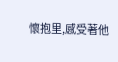懷抱里,感受著他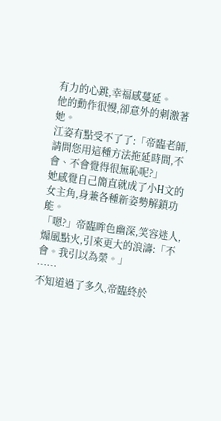有力的心跳,幸福感蔓延。
他的動作很慢,卻意外的刺激著她。
江姿有點受不了了:「帝臨老師,請問您用這種方法拖延時間,不會、不會覺得很無恥呢?」
她感覺自己簡直就成了小H文的女主角,身兼各種新姿勢解鎖功能。
「嗯?」帝臨眸色幽深,笑容迷人,煽風點火,引來更大的浪濤:「不會。我引以為榮。」
……
不知道過了多久,帝臨終於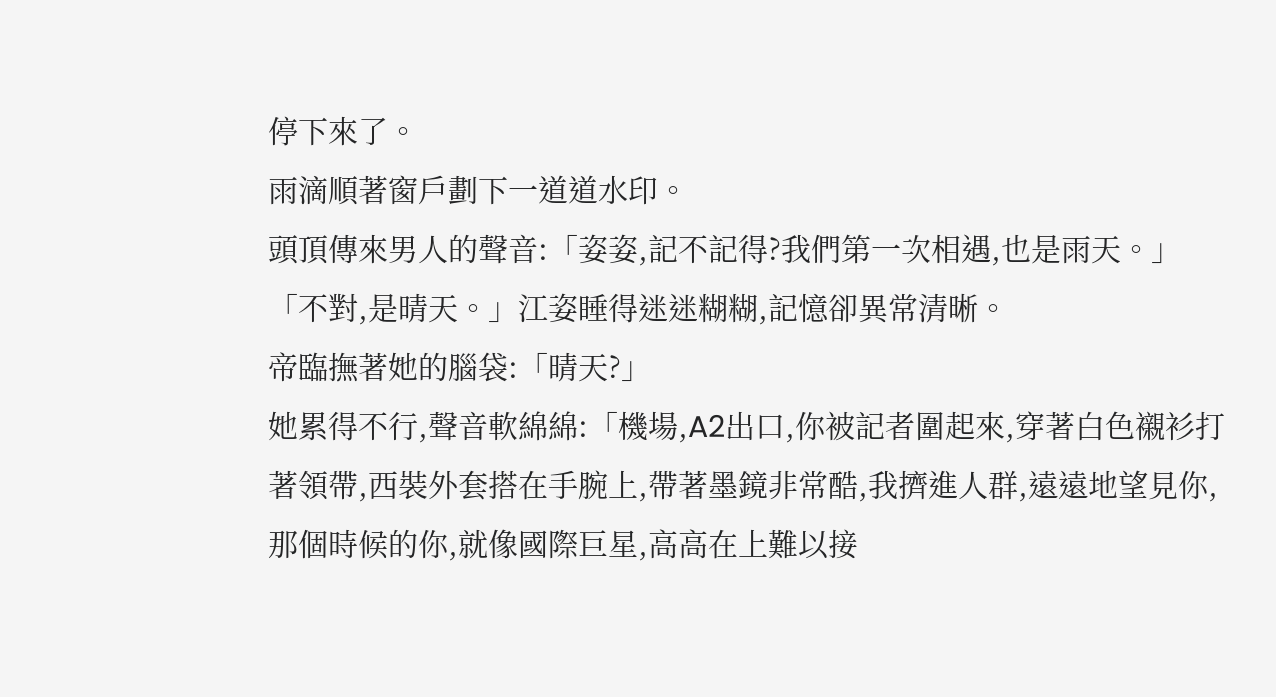停下來了。
雨滴順著窗戶劃下一道道水印。
頭頂傳來男人的聲音:「姿姿,記不記得?我們第一次相遇,也是雨天。」
「不對,是晴天。」江姿睡得迷迷糊糊,記憶卻異常清晰。
帝臨撫著她的腦袋:「晴天?」
她累得不行,聲音軟綿綿:「機場,A2出口,你被記者圍起來,穿著白色襯衫打著領帶,西裝外套搭在手腕上,帶著墨鏡非常酷,我擠進人群,遠遠地望見你,那個時候的你,就像國際巨星,高高在上難以接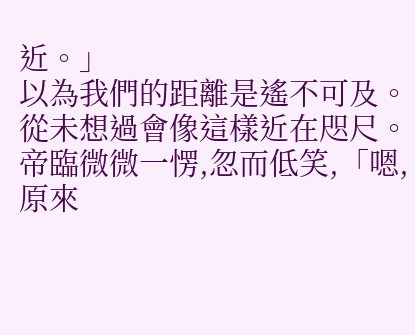近。」
以為我們的距離是遙不可及。從未想過會像這樣近在咫尺。
帝臨微微一愣,忽而低笑,「嗯,原來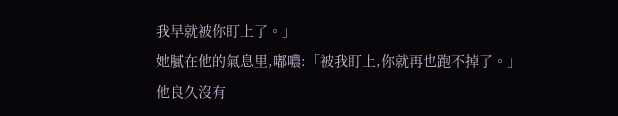我早就被你盯上了。」
她膩在他的氣息里,嘟噥:「被我盯上,你就再也跑不掉了。」
他良久沒有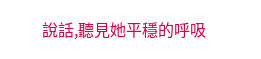說話,聽見她平穩的呼吸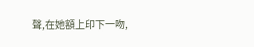聲,在她額上印下一吻,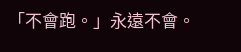「不會跑。」永遠不會。